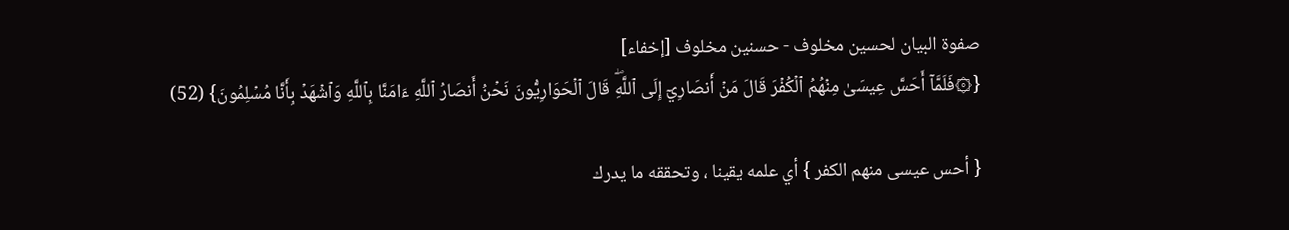صفوة البيان لحسين مخلوف - حسنين مخلوف [إخفاء]
{۞فَلَمَّآ أَحَسَّ عِيسَىٰ مِنۡهُمُ ٱلۡكُفۡرَ قَالَ مَنۡ أَنصَارِيٓ إِلَى ٱللَّهِۖ قَالَ ٱلۡحَوَارِيُّونَ نَحۡنُ أَنصَارُ ٱللَّهِ ءَامَنَّا بِٱللَّهِ وَٱشۡهَدۡ بِأَنَّا مُسۡلِمُونَ} (52)

{ أحس عيسى منهم الكفر } أي علمه يقينا ، وتحققه ما يدرك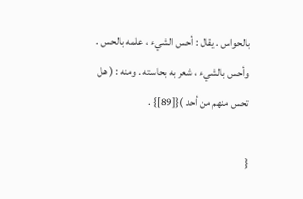بالحواس . يقال : أحس الشيء ، علمه بالحس . وأحس بالشيء ، شعر به بحاسته . ومنه : ( هل تحس منهم من أحد ){[89]} .

{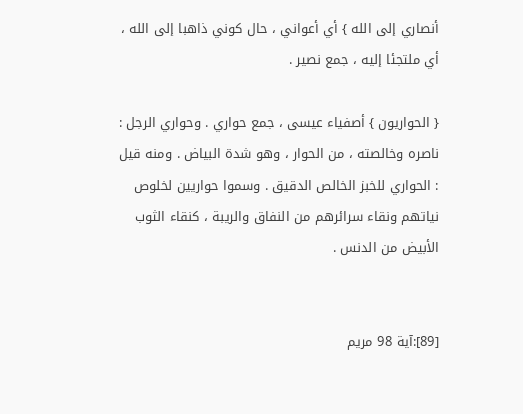أنصاري إلى الله } أي أعواني ، حال كوني ذاهبا إلى الله ، أي ملتجئا إليه ، جمع نصير .

{ الحواريون } أصفياء عيسى ، جمع حواري . وحواري الرجل : ناصره وخالصته ، من الحوار ، وهو شدة البياض . ومنه قيل : الحواري للخبز الخالص الدقيق . وسموا حواريين لخلوص نياتهم ونقاء سرائرهم من النفاق والريبة ، كنقاء الثوب الأبيض من الدنس .


[89]:آية 98 مريم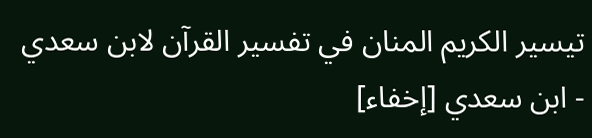تيسير الكريم المنان في تفسير القرآن لابن سعدي - ابن سعدي [إخفاء]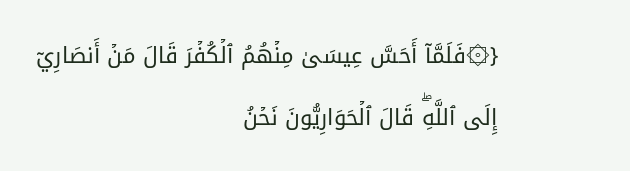{۞فَلَمَّآ أَحَسَّ عِيسَىٰ مِنۡهُمُ ٱلۡكُفۡرَ قَالَ مَنۡ أَنصَارِيٓ إِلَى ٱللَّهِۖ قَالَ ٱلۡحَوَارِيُّونَ نَحۡنُ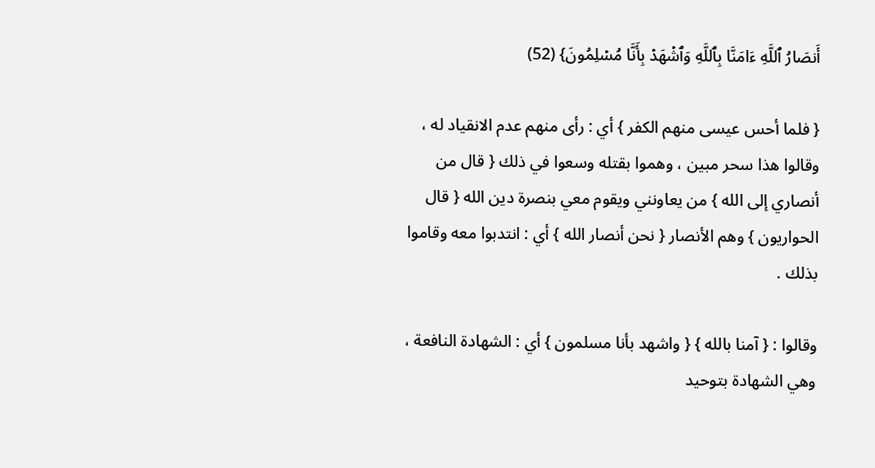أَنصَارُ ٱللَّهِ ءَامَنَّا بِٱللَّهِ وَٱشۡهَدۡ بِأَنَّا مُسۡلِمُونَ} (52)

{ فلما أحس عيسى منهم الكفر } أي : رأى منهم عدم الانقياد له ، وقالوا هذا سحر مبين ، وهموا بقتله وسعوا في ذلك { قال من أنصاري إلى الله } من يعاونني ويقوم معي بنصرة دين الله { قال الحواريون } وهم الأنصار { نحن أنصار الله } أي : انتدبوا معه وقاموا بذلك .

وقالوا : { آمنا بالله } { واشهد بأنا مسلمون } أي : الشهادة النافعة ، وهي الشهادة بتوحيد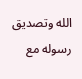الله وتصديق رسوله مع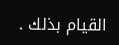القيام بذلك .